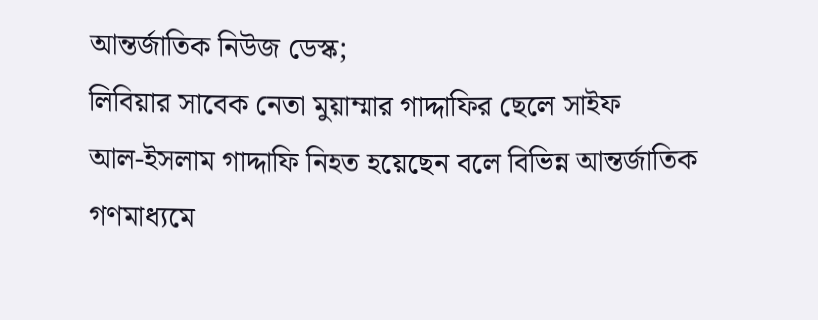আন্তর্জাতিক নিউজ ডেস্ক;
লিবিয়ার সাবেক নেতা মুয়াম্মার গাদ্দাফির ছেলে সাইফ আল‑ইসলাম গাদ্দাফি নিহত হয়েছেন বলে বিভিন্ন আন্তর্জাতিক গণমাধ্যমে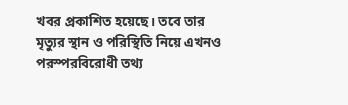খবর প্রকাশিত হয়েছে। তবে তার মৃত্যুর স্থান ও পরিস্থিতি নিয়ে এখনও পরস্পরবিরোধী তথ্য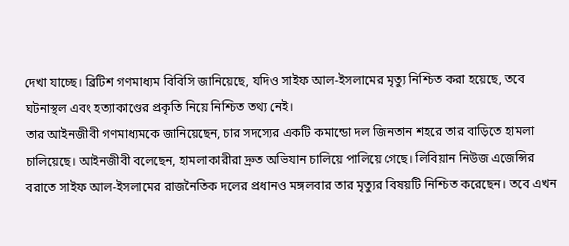দেখা যাচ্ছে। ব্রিটিশ গণমাধ্যম বিবিসি জানিয়েছে, যদিও সাইফ আল‑ইসলামের মৃত্যু নিশ্চিত করা হয়েছে, তবে ঘটনাস্থল এবং হত্যাকাণ্ডের প্রকৃতি নিয়ে নিশ্চিত তথ্য নেই।
তার আইনজীবী গণমাধ্যমকে জানিয়েছেন, চার সদস্যের একটি কমান্ডো দল জিনতান শহরে তার বাড়িতে হামলা চালিয়েছে। আইনজীবী বলেছেন, হামলাকারীরা দ্রুত অভিযান চালিয়ে পালিয়ে গেছে। লিবিয়ান নিউজ এজেন্সির বরাতে সাইফ আল‑ইসলামের রাজনৈতিক দলের প্রধানও মঙ্গলবার তার মৃত্যুর বিষয়টি নিশ্চিত করেছেন। তবে এখন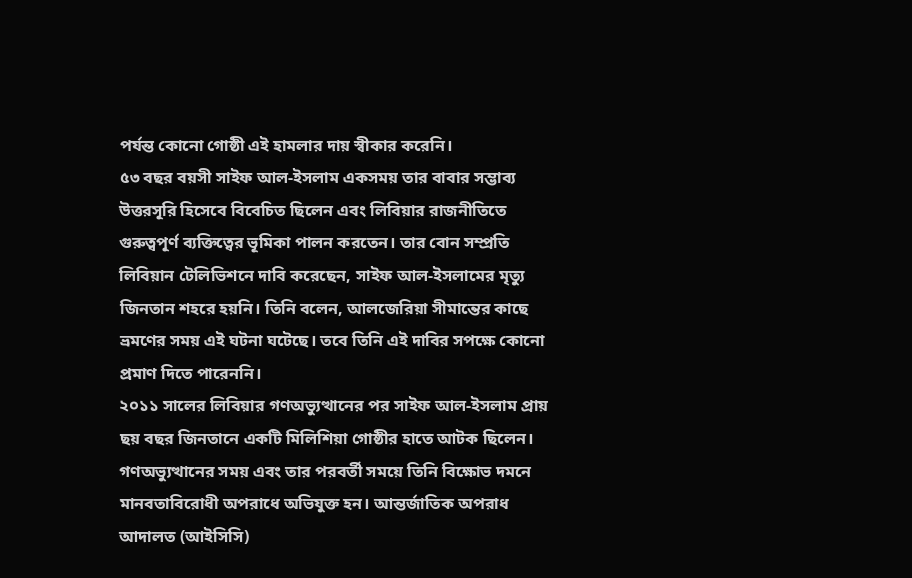পর্যন্ত কোনো গোষ্ঠী এই হামলার দায় স্বীকার করেনি।
৫৩ বছর বয়সী সাইফ আল‑ইসলাম একসময় তার বাবার সম্ভাব্য উত্তরসূরি হিসেবে বিবেচিত ছিলেন এবং লিবিয়ার রাজনীতিতে গুরুত্বপূর্ণ ব্যক্তিত্বের ভূমিকা পালন করতেন। তার বোন সম্প্রতি লিবিয়ান টেলিভিশনে দাবি করেছেন, সাইফ আল‑ইসলামের মৃত্যু জিনতান শহরে হয়নি। তিনি বলেন, আলজেরিয়া সীমান্তের কাছে ভ্রমণের সময় এই ঘটনা ঘটেছে। তবে তিনি এই দাবির সপক্ষে কোনো প্রমাণ দিতে পারেননি।
২০১১ সালের লিবিয়ার গণঅভ্যুত্থানের পর সাইফ আল‑ইসলাম প্রায় ছয় বছর জিনতানে একটি মিলিশিয়া গোষ্ঠীর হাতে আটক ছিলেন। গণঅভ্যুত্থানের সময় এবং তার পরবর্তী সময়ে তিনি বিক্ষোভ দমনে মানবতাবিরোধী অপরাধে অভিযুক্ত হন। আন্তর্জাতিক অপরাধ আদালত (আইসিসি)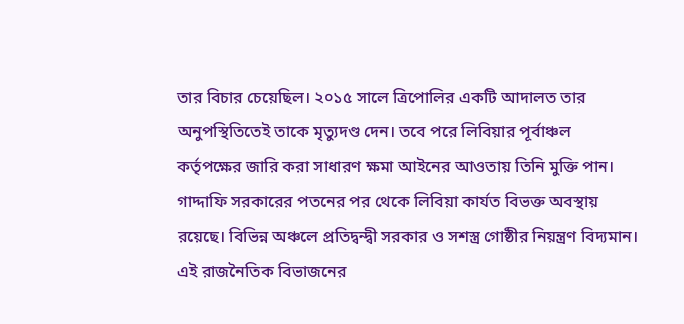তার বিচার চেয়েছিল। ২০১৫ সালে ত্রিপোলির একটি আদালত তার অনুপস্থিতিতেই তাকে মৃত্যুদণ্ড দেন। তবে পরে লিবিয়ার পূর্বাঞ্চল কর্তৃপক্ষের জারি করা সাধারণ ক্ষমা আইনের আওতায় তিনি মুক্তি পান।
গাদ্দাফি সরকারের পতনের পর থেকে লিবিয়া কার্যত বিভক্ত অবস্থায় রয়েছে। বিভিন্ন অঞ্চলে প্রতিদ্বন্দ্বী সরকার ও সশস্ত্র গোষ্ঠীর নিয়ন্ত্রণ বিদ্যমান। এই রাজনৈতিক বিভাজনের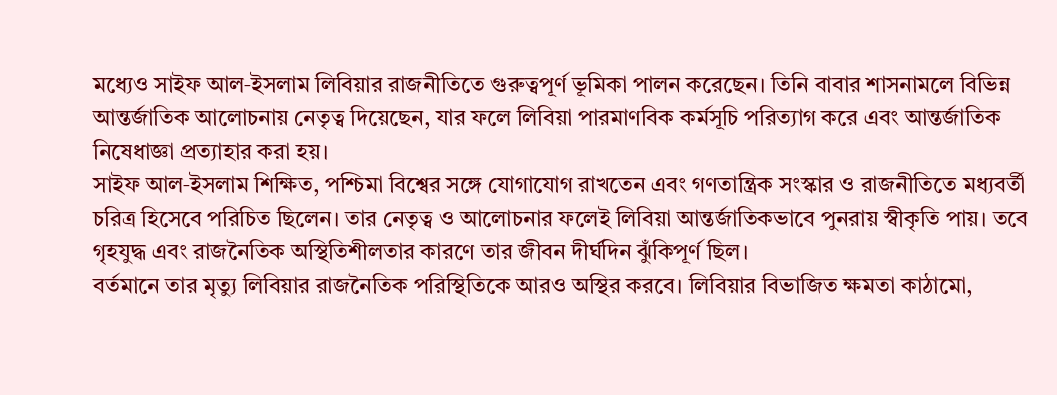মধ্যেও সাইফ আল‑ইসলাম লিবিয়ার রাজনীতিতে গুরুত্বপূর্ণ ভূমিকা পালন করেছেন। তিনি বাবার শাসনামলে বিভিন্ন আন্তর্জাতিক আলোচনায় নেতৃত্ব দিয়েছেন, যার ফলে লিবিয়া পারমাণবিক কর্মসূচি পরিত্যাগ করে এবং আন্তর্জাতিক নিষেধাজ্ঞা প্রত্যাহার করা হয়।
সাইফ আল‑ইসলাম শিক্ষিত, পশ্চিমা বিশ্বের সঙ্গে যোগাযোগ রাখতেন এবং গণতান্ত্রিক সংস্কার ও রাজনীতিতে মধ্যবর্তী চরিত্র হিসেবে পরিচিত ছিলেন। তার নেতৃত্ব ও আলোচনার ফলেই লিবিয়া আন্তর্জাতিকভাবে পুনরায় স্বীকৃতি পায়। তবে গৃহযুদ্ধ এবং রাজনৈতিক অস্থিতিশীলতার কারণে তার জীবন দীর্ঘদিন ঝুঁকিপূর্ণ ছিল।
বর্তমানে তার মৃত্যু লিবিয়ার রাজনৈতিক পরিস্থিতিকে আরও অস্থির করবে। লিবিয়ার বিভাজিত ক্ষমতা কাঠামো,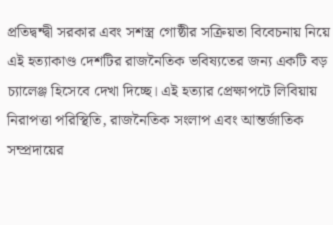প্রতিদ্বন্দ্বী সরকার এবং সশস্ত্র গোষ্ঠীর সক্রিয়তা বিবেচনায় নিয়ে এই হত্যাকাণ্ড দেশটির রাজনৈতিক ভবিষ্যতের জন্য একটি বড় চ্যালেঞ্জ হিসেবে দেখা দিচ্ছে। এই হত্যার প্রেক্ষাপটে লিবিয়ায় নিরাপত্তা পরিস্থিতি, রাজনৈতিক সংলাপ এবং আন্তর্জাতিক সম্প্রদায়ের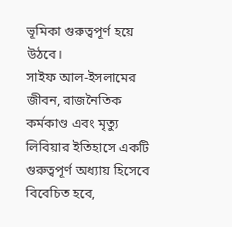ভূমিকা গুরুত্বপূর্ণ হয়ে উঠবে।
সাইফ আল‑ইসলামের জীবন, রাজনৈতিক কর্মকাণ্ড এবং মৃত্যু লিবিয়ার ইতিহাসে একটি গুরুত্বপূর্ণ অধ্যায় হিসেবে বিবেচিত হবে,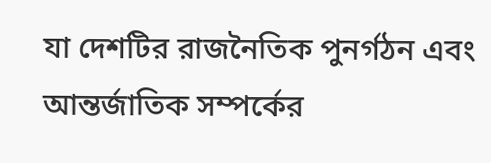যা দেশটির রাজনৈতিক পুনর্গঠন এবং আন্তর্জাতিক সম্পর্কের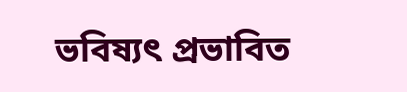ভবিষ্যৎ প্রভাবিত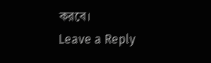করবে।
Leave a Reply